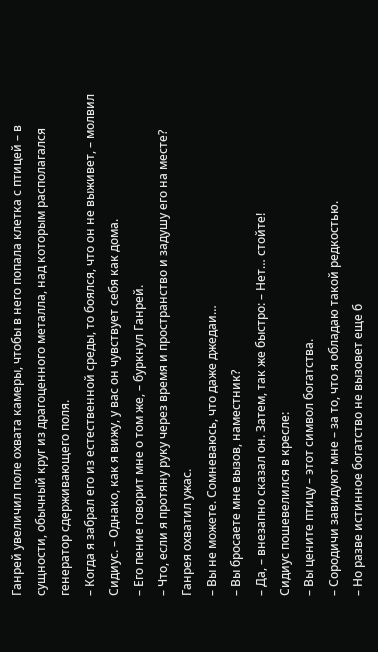Ганрей увеличил поле охвата камеры, чтобы в него попала клетка с птицей – в сущности, обычный круг из драгоценного металла, над которым располагался генератор сдерживающего поля.
– Когда я забрал его из естественной среды, то боялся, что он не выживет, – молвил Сидиус. – Однако, как я вижу, у вас он чувствует себя как дома.
– Его пение говорит мне о том же, – буркнул Ганрей.
– Что, если я протяну руку через время и пространство и задушу его на месте?
Ганрея охватил ужас.
– Вы не можете. Сомневаюсь, что даже джедаи…
– Вы бросаете мне вызов, наместник?
– Да, – внезапно сказал он. Затем, так же быстро: – Нет… стойте!
Сидиус пошевелился в кресле:
– Вы цените птицу – этот символ богатства.
– Сородичи завидуют мне – за то, что я обладаю такой редкостью.
– Но разве истинное богатство не вызовет еще б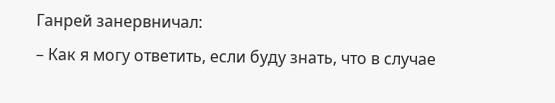Ганрей занервничал:
– Как я могу ответить, если буду знать, что в случае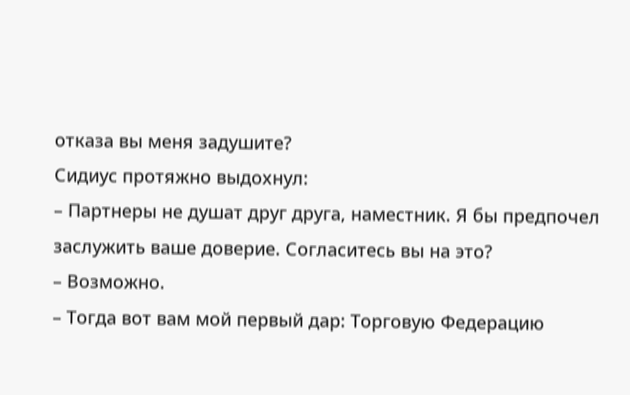отказа вы меня задушите?
Сидиус протяжно выдохнул:
– Партнеры не душат друг друга, наместник. Я бы предпочел заслужить ваше доверие. Согласитесь вы на это?
– Возможно.
– Тогда вот вам мой первый дар: Торговую Федерацию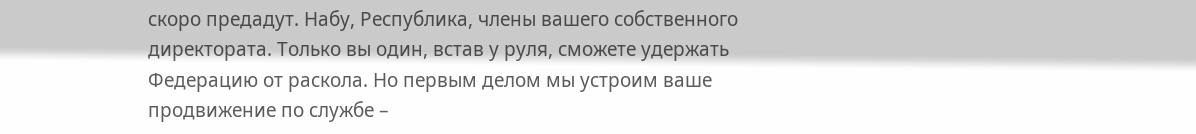скоро предадут. Набу, Республика, члены вашего собственного директората. Только вы один, встав у руля, сможете удержать Федерацию от раскола. Но первым делом мы устроим ваше продвижение по службе –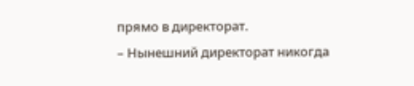прямо в директорат.
– Нынешний директорат никогда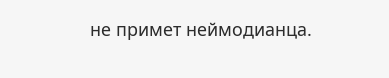не примет неймодианца.